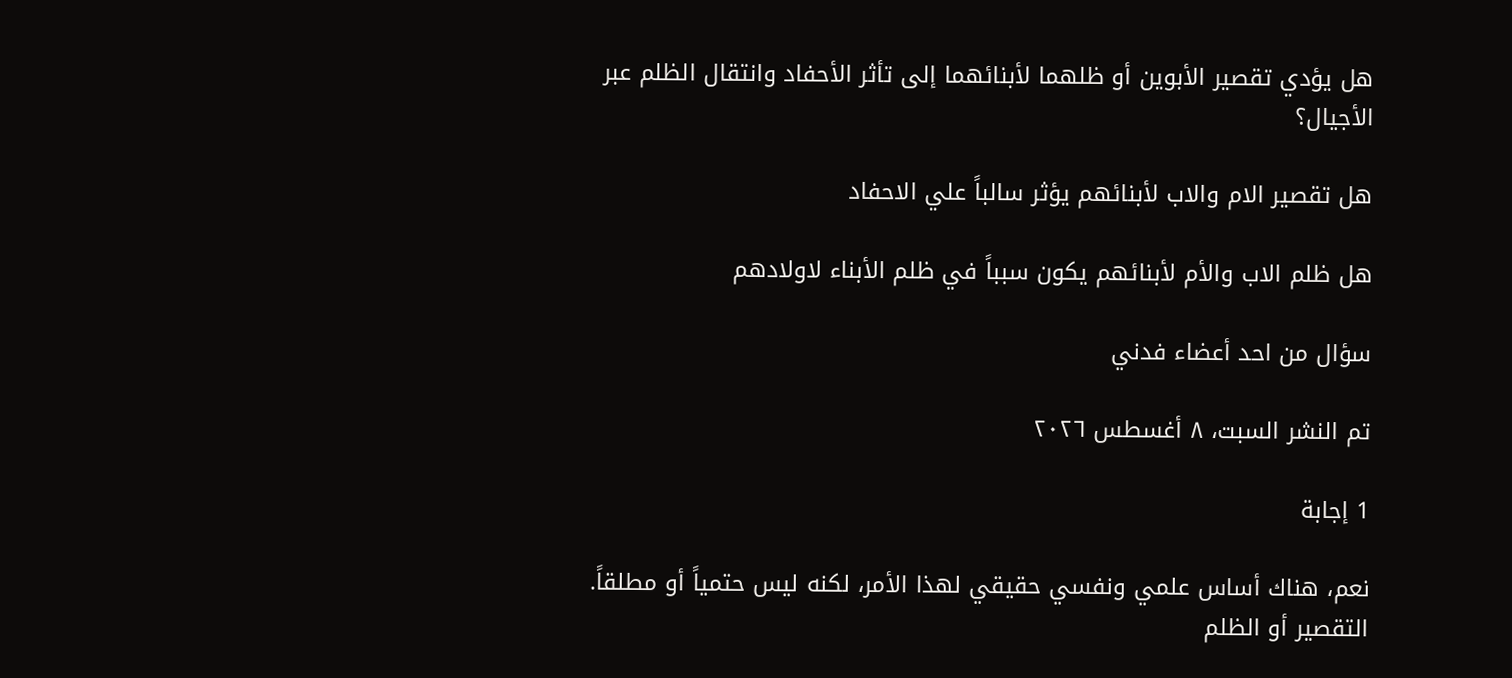هل يؤدي تقصير الأبوين أو ظلهما لأبنائهما إلى تأثر الأحفاد وانتقال الظلم عبر الأجيال؟

هل تقصير الام والاب لأبنائهم يؤثر سالباً علي الاحفاد

هل ظلم الاب والأم لأبنائهم يكون سبباً في ظلم الأبناء لاولادهم

سؤال من احد أعضاء فدني

تم النشر السبت، ٨ أغسطس ٢٠٢٦

1 إجابة

نعم، هناك أساس علمي ونفسي حقيقي لهذا الأمر، لكنه ليس حتمياً أو مطلقاً. التقصير أو الظلم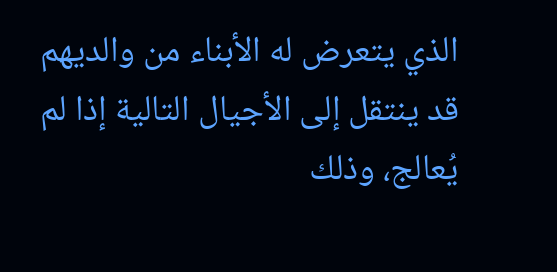الذي يتعرض له الأبناء من والديهم قد ينتقل إلى الأجيال التالية إذا لم يُعالج، وذلك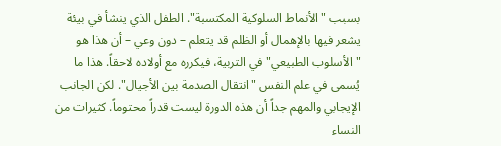بسبب "الأنماط السلوكية المكتسبة". الطفل الذي ينشأ في بيئة يشعر فيها بالإهمال أو الظلم قد يتعلم – دون وعي – أن هذا هو "الأسلوب الطبيعي" في التربية، فيكرره مع أولاده لاحقاً. هذا ما يُسمى في علم النفس "انتقال الصدمة بين الأجيال". لكن الجانب الإيجابي والمهم جداً أن هذه الدورة ليست قدراً محتوماً. كثيرات من النساء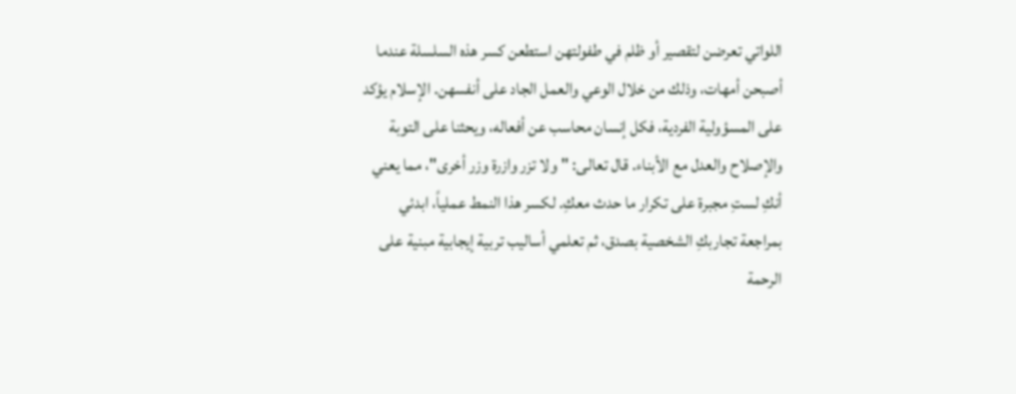اللواتي تعرضن لتقصير أو ظلم في طفولتهن استطعن كسر هذه السلسلة عندما أصبحن أمهات، وذلك من خلال الوعي والعمل الجاد على أنفسهن. الإسلام يؤكد على المسؤولية الفردية، فكل إنسان محاسب عن أفعاله، ويحثنا على التوبة والإصلاح والعدل مع الأبناء. قال تعالى: "ولا تزر وازرة وزر أخرى"، مما يعني أنكِ لستِ مجبرة على تكرار ما حدث معكِ. لكسر هذا النمط عملياً، ابدئي بمراجعة تجاربكِ الشخصية بصدق، ثم تعلمي أساليب تربية إيجابية مبنية على الرحمة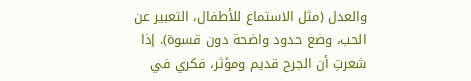والعدل (مثل الاستماع للأطفال، التعبير عن الحب، وضع حدود واضحة دون قسوة). إذا شعرتِ أن الجرح قديم ومؤثر، فكري في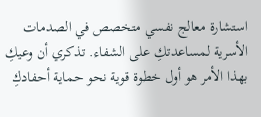استشارة معالج نفسي متخصص في الصدمات الأسرية لمساعدتكِ على الشفاء. تذكري أن وعيكِ بهذا الأمر هو أول خطوة قوية نحو حماية أحفادكِ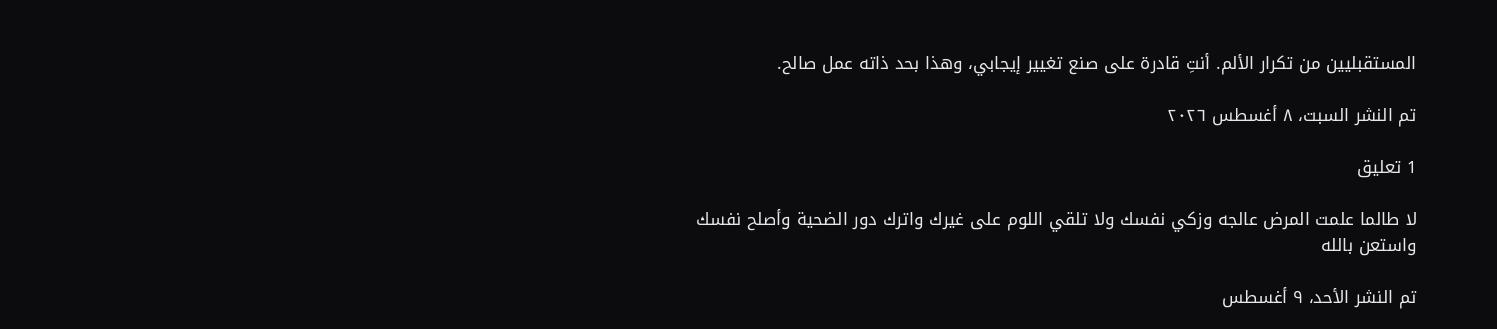المستقبليين من تكرار الألم. أنتِ قادرة على صنع تغيير إيجابي، وهذا بحد ذاته عمل صالح.

تم النشر السبت، ٨ أغسطس ٢٠٢٦

1 تعليق

لا طالما علمت المرض عالجه وزكي نفسك ولا تلقي اللوم على غيرك واترك دور الضحية وأصلح نفسك واستعن بالله

تم النشر الأحد، ٩ أغسطس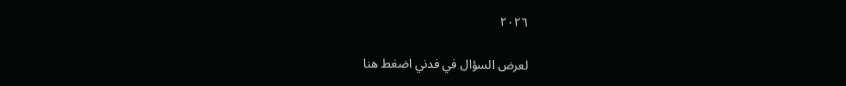٢٠٢٦

لعرض السؤال في فدني اضغط هنا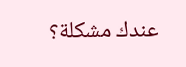عندك مشكلة؟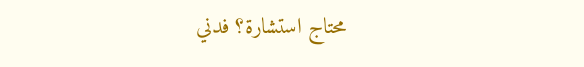محتاج استشارة؟ فدني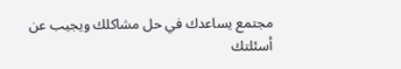مجتمع يساعدك في حل مشاكلك ويجيب عن أسئلتك